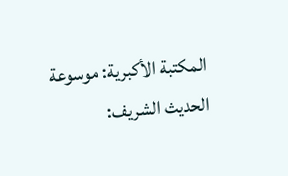المكتبة الأكبرية: موسوعة الحديث الشريف: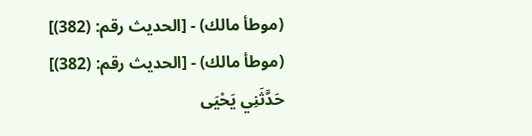(موطأ مالك) - [الحديث رقم: (382)]
(موطأ مالك) - [الحديث رقم: (382)]
حَدَّثَنِي يَحْيَى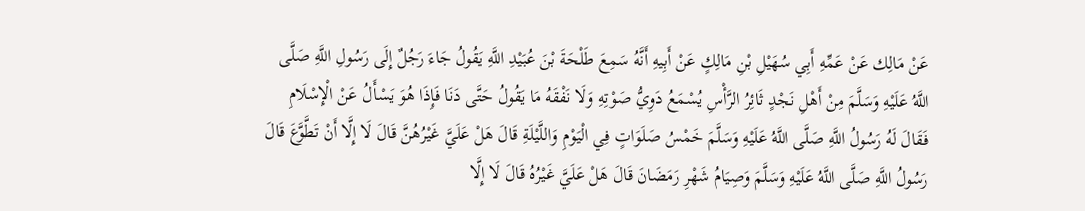عَنْ مَالِك عَنْ عَمِّهِ أَبِي سُهَيْلِ بْنِ مَالِكٍ عَنْ أَبِيهِ أَنَّهُ سَمِعَ طَلْحَةَ بْنَ عُبَيْدِ اللَّهِ يَقُولُ جَاءَ رَجُلٌ إِلَى رَسُولِ اللَّهِ صَلَّى اللَّهُ عَلَيْهِ وَسَلَّمَ مِنْ أَهْلِ نَجْدٍ ثَائِرُ الرَّأْسِ يُسْمَعُ دَوِيُّ صَوْتِهِ وَلَا نَفْقَهُ مَا يَقُولُ حَتَّى دَنَا فَإِذَا هُوَ يَسْأَلُ عَنْ الْإِسْلَامِ فَقَالَ لَهُ رَسُولُ اللَّهِ صَلَّى اللَّهُ عَلَيْهِ وَسَلَّمَ خَمْسُ صَلَوَاتٍ فِي الْيَوْمِ وَاللَّيْلَةِ قَالَ هَلْ عَلَيَّ غَيْرُهُنَّ قَالَ لَا إِلَّا أَنْ تَطَّوَّعَ قَالَ رَسُولُ اللَّهِ صَلَّى اللَّهُ عَلَيْهِ وَسَلَّمَ وَصِيَامُ شَهْرِ رَمَضَانَ قَالَ هَلْ عَلَيَّ غَيْرُهُ قَالَ لَا إِلَّا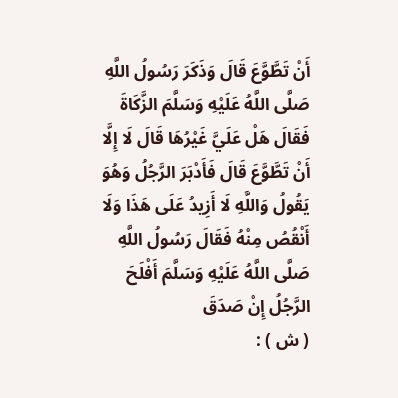أَنْ تَطَّوَّعَ قَالَ وَذَكَرَ رَسُولُ اللَّهِ صَلَّى اللَّهُ عَلَيْهِ وَسَلَّمَ الزَّكَاةَ فَقَالَ هَلْ عَلَيَّ غَيْرُهَا قَالَ لَا إِلَّا أَنْ تَطَّوَّعَ قَالَ فَأَدْبَرَ الرَّجُلُ وَهُوَ يَقُولُ وَاللَّهِ لَا أَزِيدُ عَلَى هَذَا وَلَا أَنْقُصُ مِنْهُ فَقَالَ رَسُولُ اللَّهِ صَلَّى اللَّهُ عَلَيْهِ وَسَلَّمَ أَفْلَحَ الرَّجُلُ إِنْ صَدَقَ
( ش ) :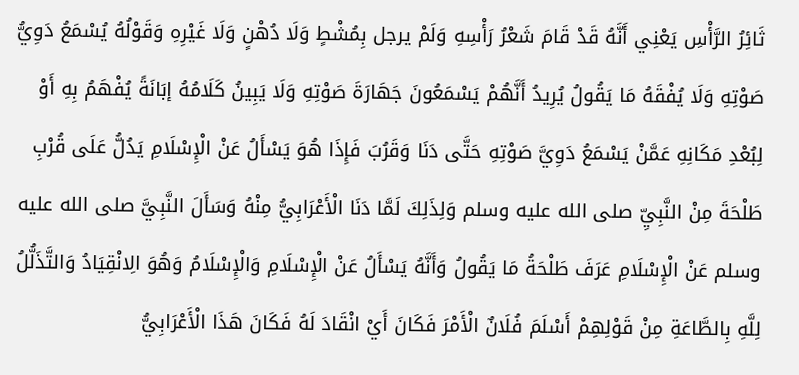ثَائِرُ الرَّأْسِ يَعْنِي أَنَّهُ قَدْ قَامَ شَعْرُ رَأْسِهِ وَلَمْ يرجل بِمُشْطٍ وَلَا دُهْنٍ وَلَا غَيْرِهِ وَقَوْلُهُ يُسْمَعُ دَوِيُّ صَوْتِهِ وَلَا يُفْقَهُ مَا يَقُولُ يُرِيدُ أَنَّهُمْ يَسْمَعُونَ جَهَارَةَ صَوْتِهِ وَلَا يَبِينُ كَلَامُهُ إبَانَةً يُفْهَمُ بِهِ أَوْ لِبُعْدِ مَكَانِهِ عَمَّنْ يَسْمَعُ دَوِيَّ صَوْتِهِ حَتَّى دَنَا وَقَرُبَ فَإِذَا هُوَ يَسْأَلُ عَنْ الْإِسْلَامِ يَدُلُّ عَلَى قُرْبِ طَلْحَةَ مِنْ النَّبِيِّ صلى الله عليه وسلم وَلِذَلِكَ لَمَّا دَنَا الْأَعْرَابِيُّ مِنْهُ وَسَأَلَ النَّبِيَّ صلى الله عليه وسلم عَنْ الْإِسْلَامِ عَرَفَ طَلْحَةُ مَا يَقُولُ وَأَنَّهُ يَسْأَلُ عَنْ الْإِسْلَامِ وَالْإِسْلَامُ وَهُوَ الِانْقِيَادُ وَالتَّذَلُّلُ لِلَّهِ بِالطَّاعَةِ مِنْ قَوْلِهِمْ أَسْلَمَ فُلَانٌ الْأَمْرَ فَكَانَ أَيْ انْقَادَ لَهُ فَكَانَ هَذَا الْأَعْرَابِيُّ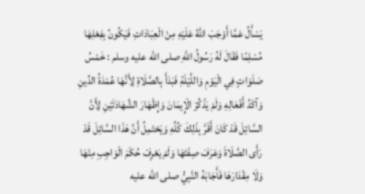يَسْأَلُ عَمَّا أَوْجَبَ اللَّهُ عَلَيْهِ مِنْ الْعِبَادَاتِ فَيَكُونُ بِفِعْلِهَا مُسْلِمًا فَقَالَ لَهُ رَسُولُ اللَّهِ صلى الله عليه وسلم : خَمْسُ صَلَوَاتٍ فِي الْيَوْمِ وَاللَّيْلَةِ فَبَدَأَ بِالصَّلَاةِ لِأَنَّهَا عُمْدَةُ الدِّينِ وَآكَدُ أَفْعَالِهِ وَلَمْ يَذْكُرْ الْإِيمَانَ وَإِظْهَارَ الشَّهَادَتَيْنِ لِأَنَّ السَّائِلَ قَدْ كَانَ أَقَرَّ بِذَلِكَ كُلِّهِ وَيَحْتَمِلُ أَنَّ هَذَا السَّائِلَ قَدْ رَأَى الصَّلَاةَ وَعَرَفَ صِفَتَهَا وَلَمْ يَعْرِفْ حُكْمَ الْوَاجِبِ مِنْهَا وَلَا مِقْدَارَهَا فَأَجَابَهُ النَّبِيُّ صلى الله عليه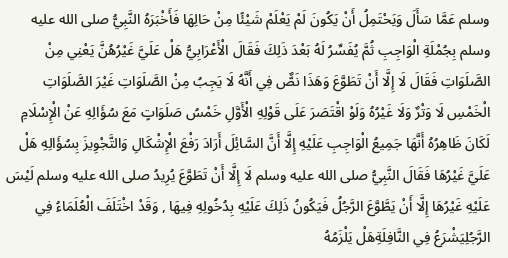وسلم عَمَّا سَأَلَ وَيَحْتَمِلُ أَنْ يَكُونَ لَمْ يَعْلَمْ شَيْئًا مِنْ حَالِهَا فَأَخْبَرَهُ النَّبِيُّ صلى الله عليه وسلم بِجُمْلَةِ الْوَاجِبِ ثُمَّ يُفَسِّرُ لَهُ بَعْدَ ذَلِكَ فَقَالَ الْأَعْرَابِيُّ هَلْ عَلَيَّ غَيْرُهُنَّ يَعْنِي مِنْ الصَّلَوَاتِ فَقَالَ لَا إِلَّا أَنْ تَطَوَّعَ وَهَذَا نَصٌّ فِي أَنَّهُ لَا يَجِبُ مِنْ الصَّلَوَاتِ غَيْرَ الصَّلَوَاتِ الْخَمْسِ لَا وَتْرٌ وَلَا غَيْرُهُ وَلَوْ اقْتَصَرَ عَلَى قَوْلِهِ الْأَوَّلِ خَمْسُ صَلَوَاتٍ مَعَ سُؤَالِهِ عَنْ الْإِسْلَامِ لَكَانَ ظَاهِرُهُ أَنَّهَا جَمِيعُ الْوَاجِبِ عَلَيْهِ إِلَّا أَنَّ السَّائِلَ أَرَادَ رَفْعَ الْإِشْكَالِ وَالتَّجْوِيزَ بِسُؤَالِهِ هَلْ عَلَيَّ غَيْرُهَا فَقَالَ النَّبِيُّ صلى الله عليه وسلم لَا إِلَّا أَنْ تَطَوَّعَ يُرِيدُ صلى الله عليه وسلم لَيْسَ عَلَيْهِ غَيْرُهَا إِلَّا أَنْ يَطَّوَّعَ الرَّجُلُ فَيَكُونُ ذَلِكَ عَلَيْهِ بِدُخُولِهِ فِيهَا , وَقَدْ اخْتَلَفَ الْعُلَمَاءُ فِي الرَّجُلِيَشْرَعُ فِي النَّافِلَةِهَلْ يَلْزَمُهُ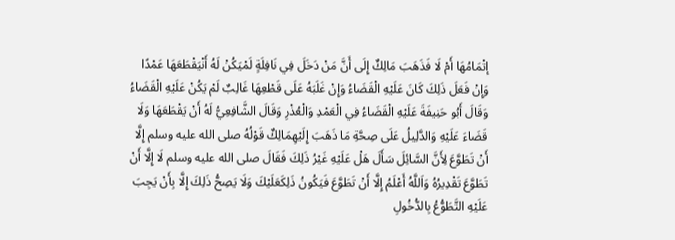إتْمَامُهَا أَمْ لَا فَذَهَبَ مَالِكٌ إِلَى أَنَّ مَنْ دَخَلَ فِي نَافِلَةٍ لَمْيَكُنْ لَهُ أَنْيَقْطَعَهَا عَمْدًا وَإِنْ فَعَلَ ذَلِكَ كَانَ عَلَيْهِ الْقَضَاءُ وَإِنْ غَلَبَهُ عَلَى قَطْعِهَا غَالِبٌ لَمْ يَكُنْ عَلَيْهِ الْقَضَاءُ وَقَالَ أَبُو حَنِيفَةَ عَلَيْهِ الْقَضَاءُ فِي الْعَمْدِ وَالْعُذْرِ وَقَالَ الشَّافِعِيُّ لَهُ أَنْ يَقْطَعَهَا وَلَا قَضَاءَ عَلَيْهِ وَالدَّلِيلُ عَلَى صِحَّةِ مَا ذَهَبَ إِلَيْهِمَالِكٌ قَوْلُهُ صلى الله عليه وسلم إِلَّا أَنْ تَطَوَّعَ لِأَنَّ السَّائِلَ سَأَلَ هَلْ عَلَيْهِ غَيْرُ ذَلِكَ فَقَالَ صلى الله عليه وسلم لَا إِلَّا أَنْ تَطَوَّعَ تَقْدِيرُهُ وَاَللَّهُ أَعْلَمُ إِلَّا أَنْ تَطَوَّعَ فَيَكُونُ ذَلِكَعَلَيْكَ وَلَا يَصِحُّ ذَلِكَ إِلَّا بِأَنْ يَجِبَ عَلَيْهِ التَّطَوُّعُ بِالدُّخُولِ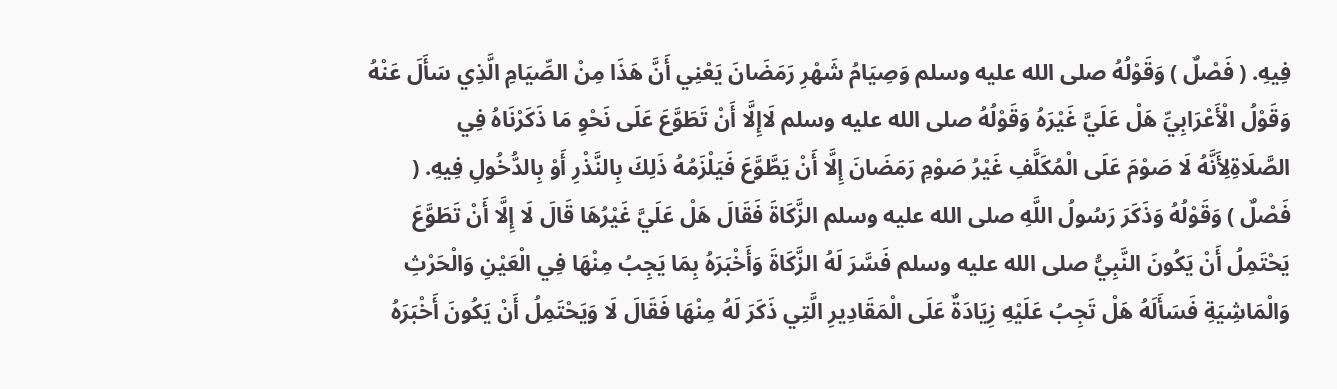فِيهِ. ( فَصْلٌ ) وَقَوْلُهُ صلى الله عليه وسلم وَصِيَامُ شَهْرِ رَمَضَانَ يَعْنِي أَنَّ هَذَا مِنْ الصِّيَامِ الَّذِي سَأَلَ عَنْهُ وَقَوْلُ الْأَعْرَابِيِّ هَلْ عَلَيَّ غَيْرَهُ وَقَوْلُهُ صلى الله عليه وسلم لَاإِلَّا أَنْ تَطَوَّعَ عَلَى نَحْوِ مَا ذَكَرْنَاهُ فِي الصَّلَاةِلِأَنَّهُ لَا صَوْمَ عَلَى الْمُكَلَّفِ غَيْرُ صَوْمِ رَمَضَانَ إِلَّا أَنْ يَطَّوَّعَ فَيَلْزَمُهُ ذَلِكَ بِالنَّذْرِ أَوْ بِالدُّخُولِ فِيهِ. ( فَصْلٌ ) وَقَوْلُهُ وَذَكَرَ رَسُولُ اللَّهِ صلى الله عليه وسلم الزَّكَاةَ فَقَالَ هَلْ عَلَيَّ غَيْرُهَا قَالَ لَا إِلَّا أَنْ تَطَوَّعَ يَحْتَمِلُ أَنْ يَكُونَ النَّبِيُّ صلى الله عليه وسلم فَسَّرَ لَهُ الزَّكَاةَ وَأَخْبَرَهُ بِمَا يَجِبُ مِنْهَا فِي الْعَيْنِ وَالْحَرْثِ وَالْمَاشِيَةِ فَسَأَلَهُ هَلْ تَجِبُ عَلَيْهِ زِيَادَةٌ عَلَى الْمَقَادِيرِ الَّتِي ذَكَرَ لَهُ مِنْهَا فَقَالَ لَا وَيَحْتَمِلُ أَنْ يَكُونَ أَخْبَرَهُ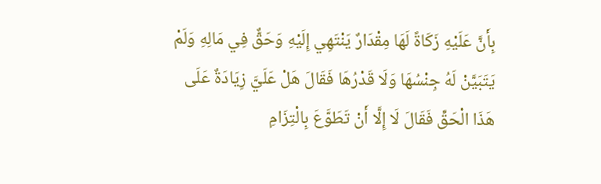بِأَنَّ عَلَيْهِ زَكَاةً لَهَا مِقْدَارٌ يَنْتَهِي إِلَيْهِ وَحَقٌّ فِي مَالِهِ وَلَمْ يَتَبَيَّنْ لَهُ جِنْسُهَا وَلَا قَدْرُهَا فَقَالَ هَلْ عَلَيَّ زِيَادَةٌ عَلَى هَذَا الْحَقِّ فَقَالَ لَا إِلَّا أَنْ تَطَوَّعَ بِالْتِزَامِ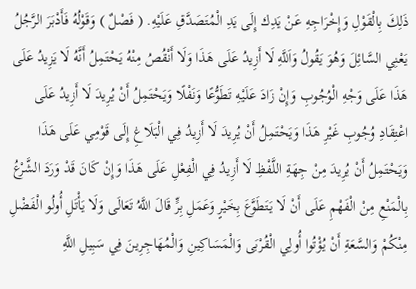ذَلِكَ بِالْقَوْلِ وَإِخْرَاجِهِ عَنْ يَدِك إِلَى يَدِ الْمُتَصَدَّقِ عَلَيْهِ. ( فَصْلٌ ) وَقَوْلُهُ فَأَدْبَرَ الرَّجُلُ يَعْنِي السَّائِلَ وَهُوَ يَقُولُ وَاَللَّهِ لَا أَزِيدُ عَلَى هَذَا وَلَا أَنْقُصُ مِنْهُ يَحْتَمِلُ أَنَّهُ لَا يَزِيدُ عَلَى هَذَا عَلَى وَجْهِ الْوُجُوبِ وَإِنْ زَادَ عَلَيْهِ تَطَوُّعًا وَنَفْلًا وَيَحْتَمِلُ أَنْ يُرِيدَ لَا أَزِيدُ عَلَى اعْتِقَادِ وُجُوبِ غَيْرِ هَذَا وَيَحْتَمِلُ أَنْ يُرِيدَ لَا أَزِيدُ فِي الْبَلَاغِ إِلَى قَوْمِي عَلَى هَذَا وَيَحْتَمِلُ أَنْ يُرِيدَ مِنْ جِهَةِ اللَّفْظِ لَا أَزِيدُ فِي الْفِعْلِ عَلَى هَذَا وَإِنْ كَانَ قَدْ وَرَدَ الشَّرْعُ بِالْمَنْعِ مِنْ الْفَهْمِ عَلَى أَنْ لَا يَتَطَوَّعَ بِخَيْرٍ وَعَمَلِ بِرٍّ قَالَ اللَّهُ تَعَالَى وَلَا يَأْتَلِ أُولُو الْفَضْلِ مِنْكُمْ وَالسَّعَةِ أَنْ يُؤْتُوا أُولِي الْقُرْبَى وَالْمَسَاكِينِ وَالْمُهَاجِرِينَ فِي سَبِيلِ اللَّهِ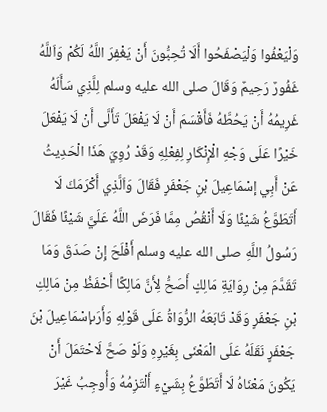وَلْيَعْفُوا وَلْيَصْفَحُوا أَلَا تُحِبُّونَ أَنْ يَغْفِرَ اللَّهُ لَكُمْ وَاَللَّهُ غَفُورٌ رَحِيمٌ وَقَالَ صلى الله عليه وسلم لِلَّذِي سَأَلَهُ غَرِيمُهُ أَنْ يَحُطَّهُ فَأَقْسَمَ أَنْ لَا يَفْعَلَ تَأَلَّى أَنْ لَا يَفْعَلَ خَيْرًا عَلَى وَجْهِ الْإِنْكَارِ لِفِعْلِهِ وَقَدْ رُوِيَ هَذَا الْحَدِيثُ عَنْ أَبِي إسْمَاعِيلَ بْنِ جَعْفَرٍ فَقَالَ وَاَلَّذِي أَكْرَمَكَ لَا أَتَطَوَّعُ شَيْئًا وَلَا أَنْقُصُ مِمَّا فَرَضَ اللَّهُ عَلَيَّ شَيْئًا فَقَالَ رَسُولُ اللَّهِ صلى الله عليه وسلم أَفْلَحَ إِنْ صَدَقَ وَمَا تَقَدَّمَ مِنْ رِوَايَةِ مَالِكٍ أَصَحُّ لِأَنَّ مَالِكًا أَحْفَظُ مِنْ مَالِكِ بْنِ جَعْفَرٍ وَقَدْ تَابَعَهُ الرُّوَاةُ عَلَى قَوْلِهِ وَأَرَىإسْمَاعِيلَ بْنَ جَعْفَرٍ نَقَلَهُ عَلَى الْمَعْنَى بِغَيْرِهِ وَلَوْ صَحَّ لَاحْتَمَلَ أَنْ يَكُونَ مَعْنَاهُ لَا أَتَطَوَّعُ بِشَيْءٍ أَلْتَزِمُهُ وَأُوجِبُ غَيْرَ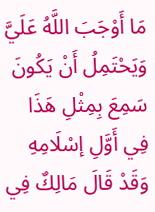مَا أَوْجَبَ اللَّهُ عَلَيَّ وَيَحْتَمِلُ أَنْ يَكُونَ سَمِعَ بِمِثْلِ هَذَا فِي أَوَّلِ إسْلَامِهِ وَقَدْ قَالَ مَالِكٌ فِي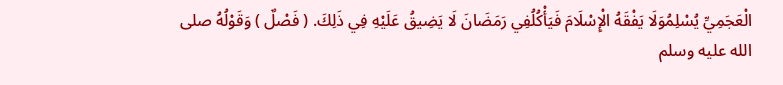الْعَجَمِيِّ يُسْلِمُوَلَا يَفْقَهُ الْإِسْلَامَ فَيَأْكُلُفِي رَمَضَانَ لَا يَضِيقُ عَلَيْهِ فِي ذَلِكَ. ( فَصْلٌ ) وَقَوْلُهُ صلى الله عليه وسلم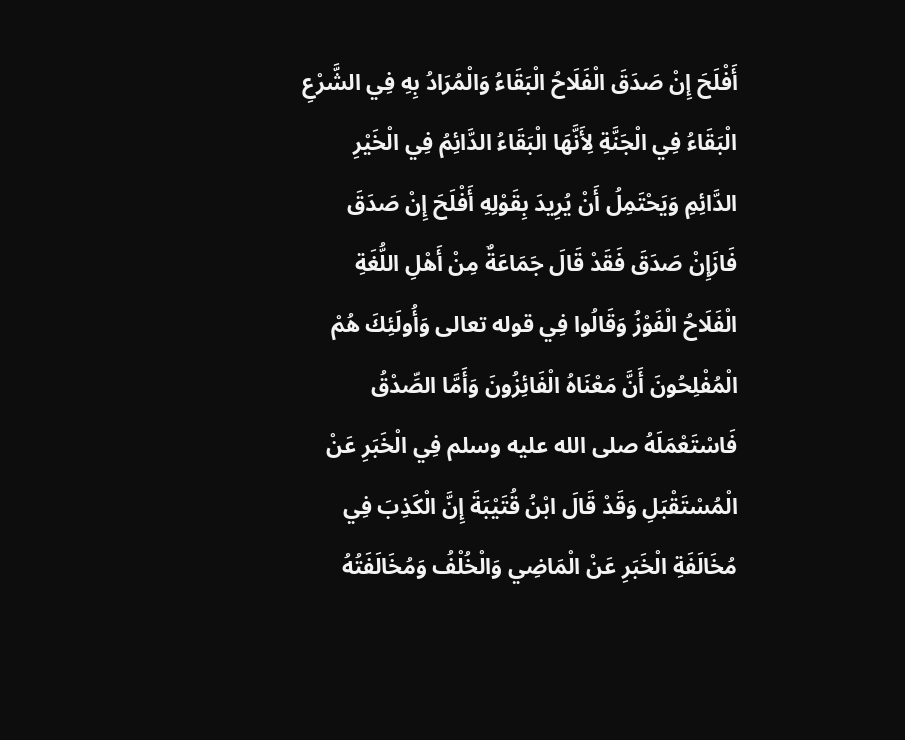أَفْلَحَ إِنْ صَدَقَ الْفَلَاحُ الْبَقَاءُ وَالْمُرَادُ بِهِ فِي الشَّرْعِ الْبَقَاءُ فِي الْجَنَّةِ لِأَنَّهَا الْبَقَاءُ الدَّائِمُ فِي الْخَيْرِ الدَّائِمِ وَيَحْتَمِلُ أَنْ يُرِيدَ بِقَوْلِهِ أَفْلَحَ إِنْ صَدَقَ فَازَإِنْ صَدَقَ فَقَدْ قَالَ جَمَاعَةٌ مِنْ أَهْلِ اللُّغَةِ الْفَلَاحُ الْفَوْزُ وَقَالُوا فِي قوله تعالى وَأُولَئِكَ هُمْ الْمُفْلِحُونَ أَنَّ مَعْنَاهُ الْفَائِزُونَ وَأَمَّا الصِّدْقُ فَاسْتَعْمَلَهُ صلى الله عليه وسلم فِي الْخَبَرِ عَنْ الْمُسْتَقْبَلِ وَقَدْ قَالَ ابْنُ قُتَيْبَةَ إِنَّ الْكَذِبَ فِي مُخَالَفَةِ الْخَبَرِ عَنْ الْمَاضِي وَالْخُلْفُ وَمُخَالَفَتُهُ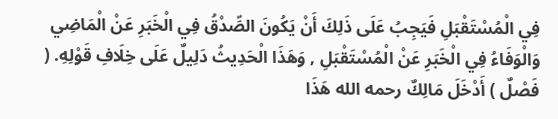فِي الْمُسْتَقْبَلِ فَيَجِبُ عَلَى ذَلِكَ أَنْ يَكُونَ الصِّدْقُ فِي الْخَبَرِ عَنْ الْمَاضِي وَالْوَفَاءُ فِي الْخَبَرِ عَنْ الْمُسْتَقْبَلِ , وَهَذَا الْحَدِيثُ دَلِيلٌ عَلَى خِلَافِ قَوْلِهِ. ( فَصْلٌ ) أَدْخَلَ مَالِكٌ رحمه الله هَذَا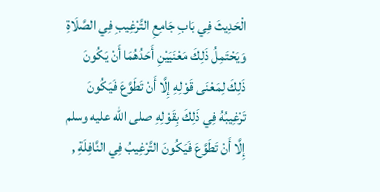الْحَدِيثَ فِي بَابِ جَامِعِ التَّرْغِيبِ فِي الصَّلَاةِ وَيَحْتَمِلُ ذَلِكَ مَعْنَيَيْنِ أَحَدُهُمَا أَنْ يَكُونَ ذَلِكَ لِمَعْنَى قَوْلِهِ إِلَّا أَنْ تَطَوَّعَ فَيَكُونَ تَرْغِيبُهُ فِي ذَلِكَ بِقَوْلِهِ صلى الله عليه وسلم إِلَّا أَنْ تَطَوَّعَ فَيَكُونَ التَّرْغِيبُ فِي النَّافِلَةِ ,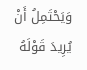وَيَحْتَمِلُ أَنْ يُرِيدَ قَوْلَهُ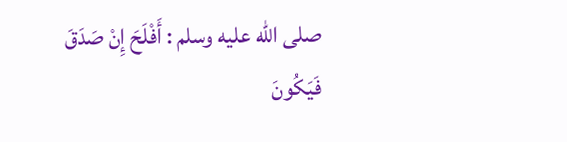صلى الله عليه وسلم : أَفْلَحَ إِنْ صَدَقَ فَيَكُونَ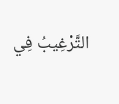التَّرْغِيبُ فِي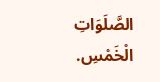الصَّلَوَاتِ الْخَمْسِ.